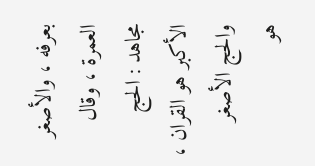بعرفه ، والأصغر العمرة ، وقال مجاهد : الحج الأكبر هو القران ، والحج الأصغر
هو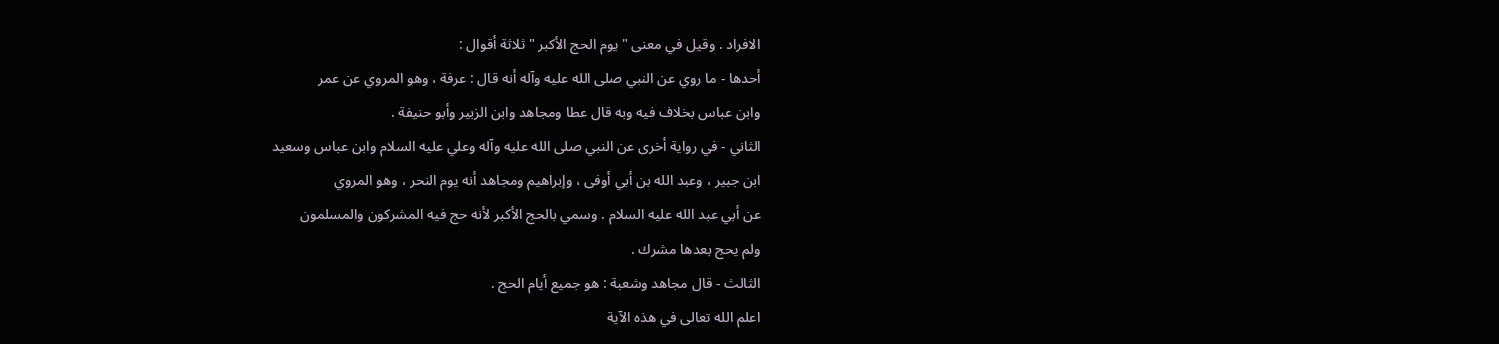الافراد . وقيل في معنى " يوم الحج الأكبر " ثلاثة أقوال :
أحدها - ما روي عن النبي صلى الله عليه وآله أنه قال : عرفة ، وهو المروي عن عمر
وابن عباس بخلاف فيه وبه قال عطا ومجاهد وابن الزبير وأبو حنيفة .
الثاني - في رواية أخرى عن النبي صلى الله عليه وآله وعلي عليه السلام وابن عباس وسعيد
ابن جبير ، وعبد الله بن أبي أوفى ، وإبراهيم ومجاهد أنه يوم النحر ، وهو المروي
عن أبي عبد الله عليه السلام . وسمي بالحج الأكبر لأنه حج فيه المشركون والمسلمون
ولم يحج بعدها مشرك .
الثالث - قال مجاهد وشعبة : هو جميع أيام الحج .
اعلم الله تعالى في هذه الآية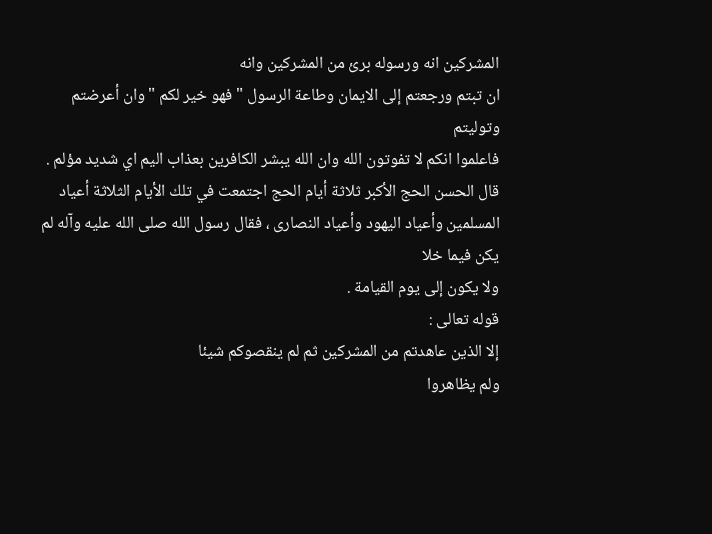المشركين انه ورسوله برئ من المشركين وانه
ان تبتم ورجعتم إلى الايمان وطاعة الرسول " فهو خير لكم " وان أعرضتم وتوليتم
فاعلموا انكم لا تفوتون الله وان الله يبشر الكافرين بعذاب اليم اي شديد مؤلم .
قال الحسن الحج الأكبر ثلاثة أيام الحج اجتمعت في تلك الأيام الثلاثة أعياد
المسلمين وأعياد اليهود وأعياد النصارى ، فقال رسول الله صلى الله عليه وآله لم يكن فيما خلا
ولا يكون إلى يوم القيامة .
قوله تعالى :
إلا الذين عاهدتم من المشركين ثم لم ينقصوكم شيئا
ولم يظاهروا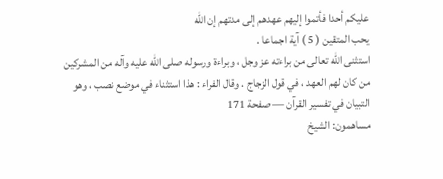عليكم أحدا فأتموا إليهم عهدهم إلى مدتهم إن الله
يحب المتقين ( 5 ) آية اجماعا .
استثنى الله تعالى من براءته عز وجل ، وبراءة ورسوله صلى الله عليه وآله من المشركين
من كان لهم العهد ، في قول الزجاج . وقال الفراء : هذا استثناء في موضع نصب ، وهو
التبيان في تفسير القرآن — صفحة 171
مساهمون: الشيخ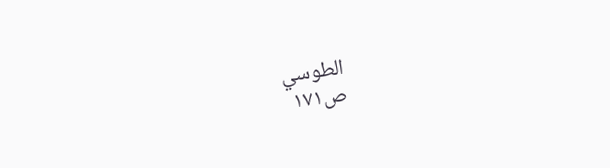الطوسي
ص١٧١